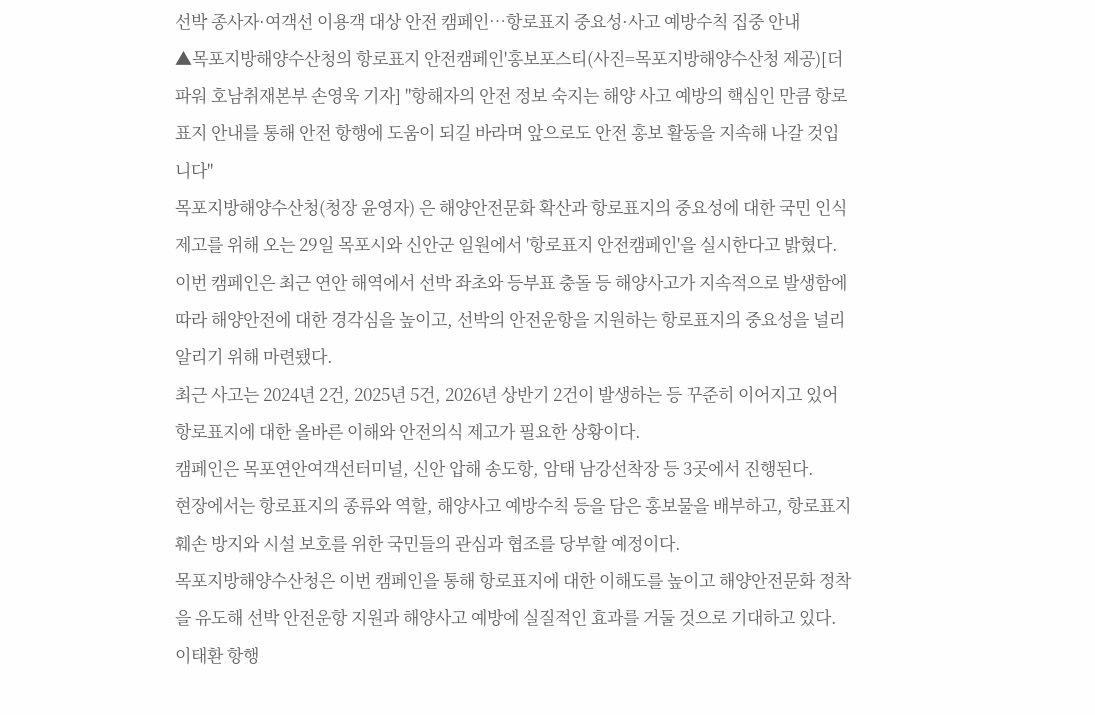선박 종사자·여객선 이용객 대상 안전 캠페인…항로표지 중요성·사고 예방수칙 집중 안내
▲목포지방해양수산청의 항로표지 안전캠페인'홍보포스티(사진=목포지방해양수산청 제공)[더파워 호남취재본부 손영욱 기자] "항해자의 안전 정보 숙지는 해양 사고 예방의 핵심인 만큼 항로표지 안내를 통해 안전 항행에 도움이 되길 바라며 앞으로도 안전 홍보 활동을 지속해 나갈 것입니다"
목포지방해양수산청(청장 윤영자) 은 해양안전문화 확산과 항로표지의 중요성에 대한 국민 인식 제고를 위해 오는 29일 목포시와 신안군 일원에서 '항로표지 안전캠페인'을 실시한다고 밝혔다.
이번 캠페인은 최근 연안 해역에서 선박 좌초와 등부표 충돌 등 해양사고가 지속적으로 발생함에 따라 해양안전에 대한 경각심을 높이고, 선박의 안전운항을 지원하는 항로표지의 중요성을 널리 알리기 위해 마련됐다.
최근 사고는 2024년 2건, 2025년 5건, 2026년 상반기 2건이 발생하는 등 꾸준히 이어지고 있어 항로표지에 대한 올바른 이해와 안전의식 제고가 필요한 상황이다.
캠페인은 목포연안여객선터미널, 신안 압해 송도항, 암태 남강선착장 등 3곳에서 진행된다.
현장에서는 항로표지의 종류와 역할, 해양사고 예방수칙 등을 담은 홍보물을 배부하고, 항로표지 훼손 방지와 시설 보호를 위한 국민들의 관심과 협조를 당부할 예정이다.
목포지방해양수산청은 이번 캠페인을 통해 항로표지에 대한 이해도를 높이고 해양안전문화 정착을 유도해 선박 안전운항 지원과 해양사고 예방에 실질적인 효과를 거둘 것으로 기대하고 있다.
이태환 항행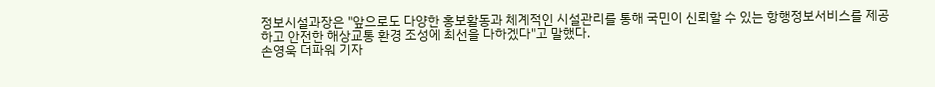정보시설과장은 "앞으로도 다양한 홍보활동과 체계적인 시설관리를 통해 국민이 신뢰할 수 있는 항행정보서비스를 제공하고 안전한 해상교통 환경 조성에 최선을 다하겠다"고 말했다.
손영욱 더파워 기자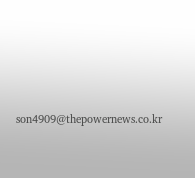son4909@thepowernews.co.kr